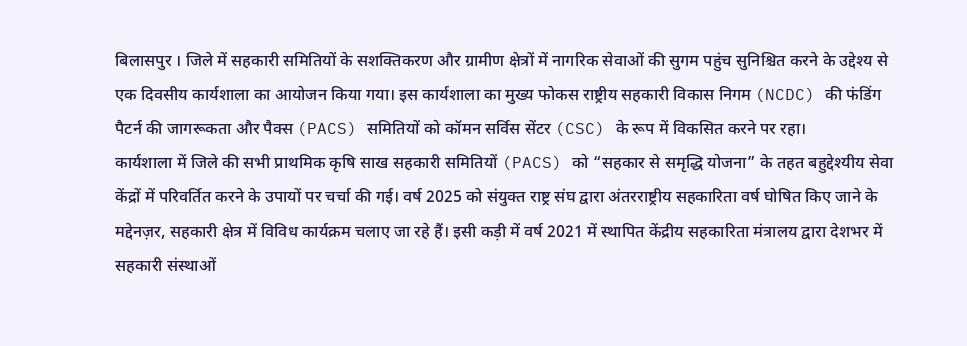बिलासपुर । जिले में सहकारी समितियों के सशक्तिकरण और ग्रामीण क्षेत्रों में नागरिक सेवाओं की सुगम पहुंच सुनिश्चित करने के उद्देश्य से एक दिवसीय कार्यशाला का आयोजन किया गया। इस कार्यशाला का मुख्य फोकस राष्ट्रीय सहकारी विकास निगम (NCDC) की फंडिंग पैटर्न की जागरूकता और पैक्स (PACS) समितियों को कॉमन सर्विस सेंटर (CSC) के रूप में विकसित करने पर रहा।
कार्यशाला में जिले की सभी प्राथमिक कृषि साख सहकारी समितियों (PACS) को “सहकार से समृद्धि योजना” के तहत बहुद्देश्यीय सेवा केंद्रों में परिवर्तित करने के उपायों पर चर्चा की गई। वर्ष 2025 को संयुक्त राष्ट्र संघ द्वारा अंतरराष्ट्रीय सहकारिता वर्ष घोषित किए जाने के मद्देनज़र, सहकारी क्षेत्र में विविध कार्यक्रम चलाए जा रहे हैं। इसी कड़ी में वर्ष 2021 में स्थापित केंद्रीय सहकारिता मंत्रालय द्वारा देशभर में सहकारी संस्थाओं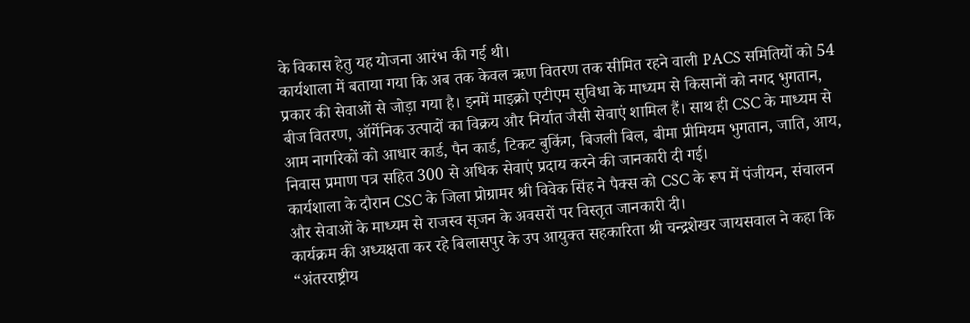के विकास हेतु यह योजना आरंभ की गई थी।
कार्यशाला में बताया गया कि अब तक केवल ऋण वितरण तक सीमित रहने वाली PACS समितियों को 54 प्रकार की सेवाओं से जोड़ा गया है। इनमें माइक्रो एटीएम सुविधा के माध्यम से किसानों को नगद भुगतान, बीज वितरण, ऑर्गेनिक उत्पादों का विक्रय और निर्यात जैसी सेवाएं शामिल हैं। साथ ही CSC के माध्यम से आम नागरिकों को आधार कार्ड, पैन कार्ड, टिकट बुकिंग, बिजली बिल, बीमा प्रीमियम भुगतान, जाति, आय, निवास प्रमाण पत्र सहित 300 से अधिक सेवाएं प्रदाय करने की जानकारी दी गई।
कार्यशाला के दौरान CSC के जिला प्रोग्रामर श्री विवेक सिंह ने पैक्स को CSC के रूप में पंजीयन, संचालन और सेवाओं के माध्यम से राजस्व सृजन के अवसरों पर विस्तृत जानकारी दी।
कार्यक्रम की अध्यक्षता कर रहे बिलासपुर के उप आयुक्त सहकारिता श्री चन्द्रशेखर जायसवाल ने कहा कि “अंतरराष्ट्रीय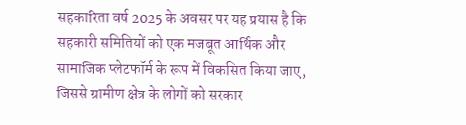सहकारिता वर्ष 2025 के अवसर पर यह प्रयास है कि सहकारी समितियों को एक मजबूत आर्थिक और सामाजिक प्लेटफॉर्म के रूप में विकसित किया जाए, जिससे ग्रामीण क्षेत्र के लोगों को सरकार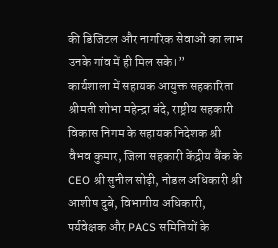की डिजिटल और नागरिक सेवाओं का लाभ उनके गांव में ही मिल सके।”
कार्यशाला में सहायक आयुक्त सहकारिता श्रीमती शोभा महेन्द्रा बंदे, राष्ट्रीय सहकारी विकास निगम के सहायक निदेशक श्री वैभव कुमार, जिला सहकारी केंद्रीय बैंक के CEO श्री सुनील सोढ़ी, नोडल अधिकारी श्री आशीष दुबे, विभागीय अधिकारी, पर्यवेक्षक और PACS समितियों के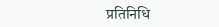प्रतिनिधि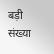बड़ी संख्या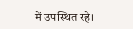में उपस्थित रहे।